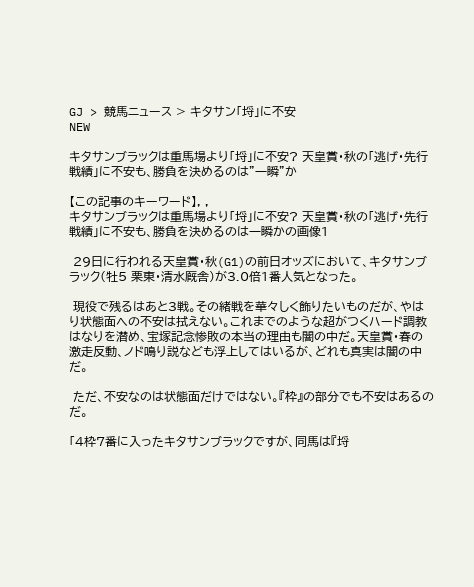GJ > 競馬ニュース > キタサン「埒」に不安
NEW

キタサンブラックは重馬場より「埒」に不安? 天皇賞・秋の「逃げ・先行戦績」に不安も、勝負を決めるのは”一瞬”か

【この記事のキーワード】, ,
キタサンブラックは重馬場より「埒」に不安? 天皇賞・秋の「逃げ・先行戦績」に不安も、勝負を決めるのは一瞬かの画像1

 29日に行われる天皇賞・秋(G1)の前日オッズにおいて、キタサンブラック(牡5 栗東・清水厩舎)が3.0倍1番人気となった。

 現役で残るはあと3戦。その緒戦を華々しく飾りたいものだが、やはり状態面への不安は拭えない。これまでのような超がつくハード調教はなりを潜め、宝塚記念惨敗の本当の理由も闇の中だ。天皇賞・春の激走反動、ノド鳴り説なども浮上してはいるが、どれも真実は闇の中だ。

 ただ、不安なのは状態面だけではない。『枠』の部分でも不安はあるのだ。

「4枠7番に入ったキタサンブラックですが、同馬は『埒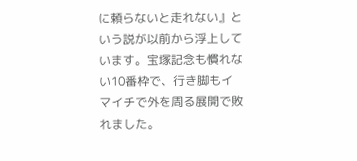に頼らないと走れない』という説が以前から浮上しています。宝塚記念も慣れない10番枠で、行き脚もイマイチで外を周る展開で敗れました。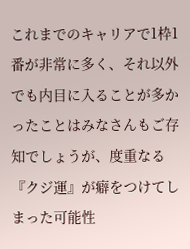これまでのキャリアで1枠1番が非常に多く、それ以外でも内目に入ることが多かったことはみなさんもご存知でしょうが、度重なる『クジ運』が癖をつけてしまった可能性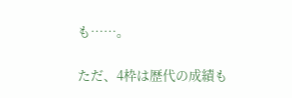も……。

ただ、4枠は歴代の成績も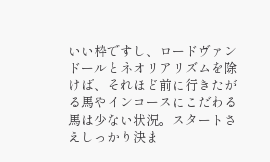いい枠ですし、ロードヴァンドールとネオリアリズムを除けば、それほど前に行きたがる馬やインコースにこだわる馬は少ない状況。スタートさえしっかり決ま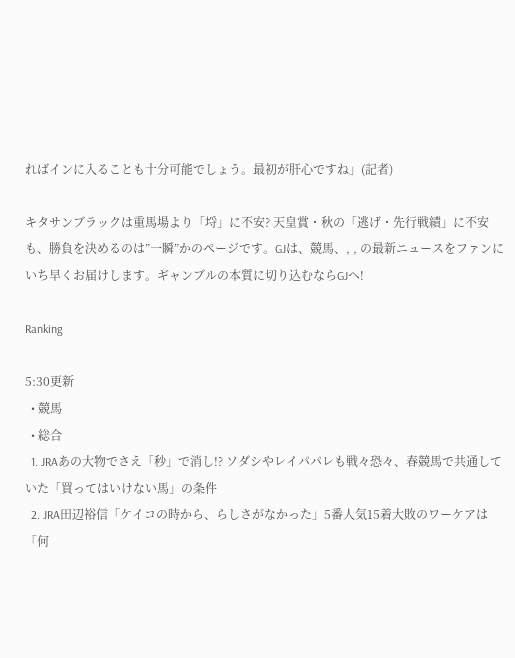ればインに入ることも十分可能でしょう。最初が肝心ですね」(記者)

キタサンブラックは重馬場より「埒」に不安? 天皇賞・秋の「逃げ・先行戦績」に不安も、勝負を決めるのは”一瞬”かのページです。GJは、競馬、, , の最新ニュースをファンにいち早くお届けします。ギャンブルの本質に切り込むならGJへ!

Ranking

5:30更新
  • 競馬
  • 総合
  1. JRAあの大物でさえ「秒」で消し!? ソダシやレイパパレも戦々恐々、春競馬で共通していた「買ってはいけない馬」の条件
  2. JRA田辺裕信「ケイコの時から、らしさがなかった」5番人気15着大敗のワーケアは「何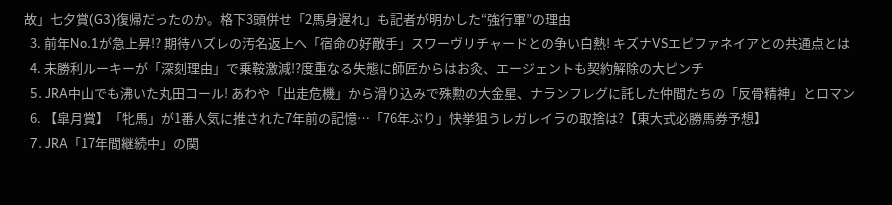故」七夕賞(G3)復帰だったのか。格下3頭併せ「2馬身遅れ」も記者が明かした“強行軍”の理由
  3. 前年No.1が急上昇!? 期待ハズレの汚名返上へ「宿命の好敵手」スワーヴリチャードとの争い白熱! キズナVSエピファネイアとの共通点とは
  4. 未勝利ルーキーが「深刻理由」で乗鞍激減!?度重なる失態に師匠からはお灸、エージェントも契約解除の大ピンチ
  5. JRA中山でも沸いた丸田コール! あわや「出走危機」から滑り込みで殊勲の大金星、ナランフレグに託した仲間たちの「反骨精神」とロマン
  6. 【皐月賞】「牝馬」が1番人気に推された7年前の記憶…「76年ぶり」快挙狙うレガレイラの取捨は?【東大式必勝馬券予想】
  7. JRA「17年間継続中」の関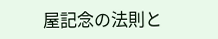屋記念の法則と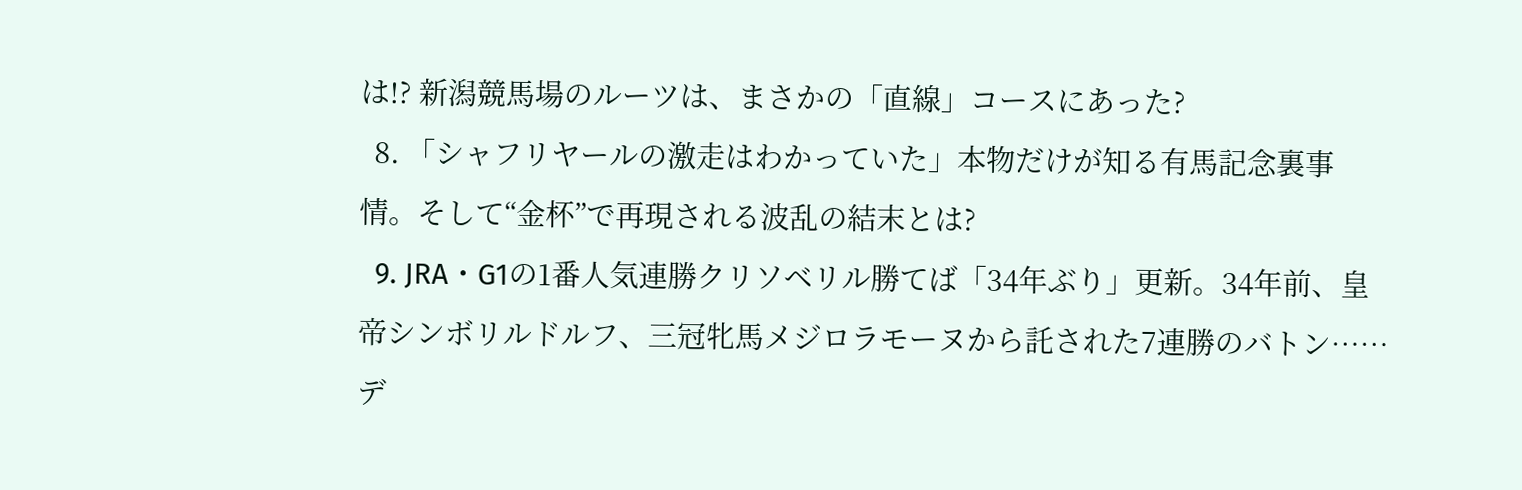は!? 新潟競馬場のルーツは、まさかの「直線」コースにあった?
  8. 「シャフリヤールの激走はわかっていた」本物だけが知る有馬記念裏事情。そして“金杯”で再現される波乱の結末とは?
  9. JRA・G1の1番人気連勝クリソベリル勝てば「34年ぶり」更新。34年前、皇帝シンボリルドルフ、三冠牝馬メジロラモーヌから託された7連勝のバトン……デ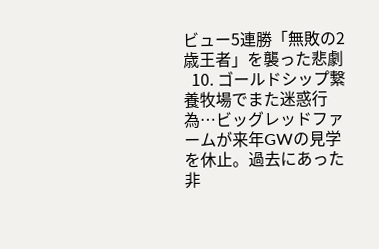ビュー5連勝「無敗の2歳王者」を襲った悲劇
  10. ゴールドシップ繋養牧場でまた迷惑行為…ビッグレッドファームが来年GWの見学を休止。過去にあった非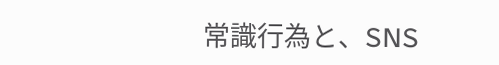常識行為と、SNS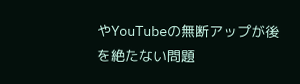やYouTubeの無断アップが後を絶たない問題